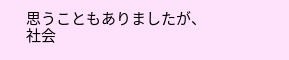思うこともありましたが、社会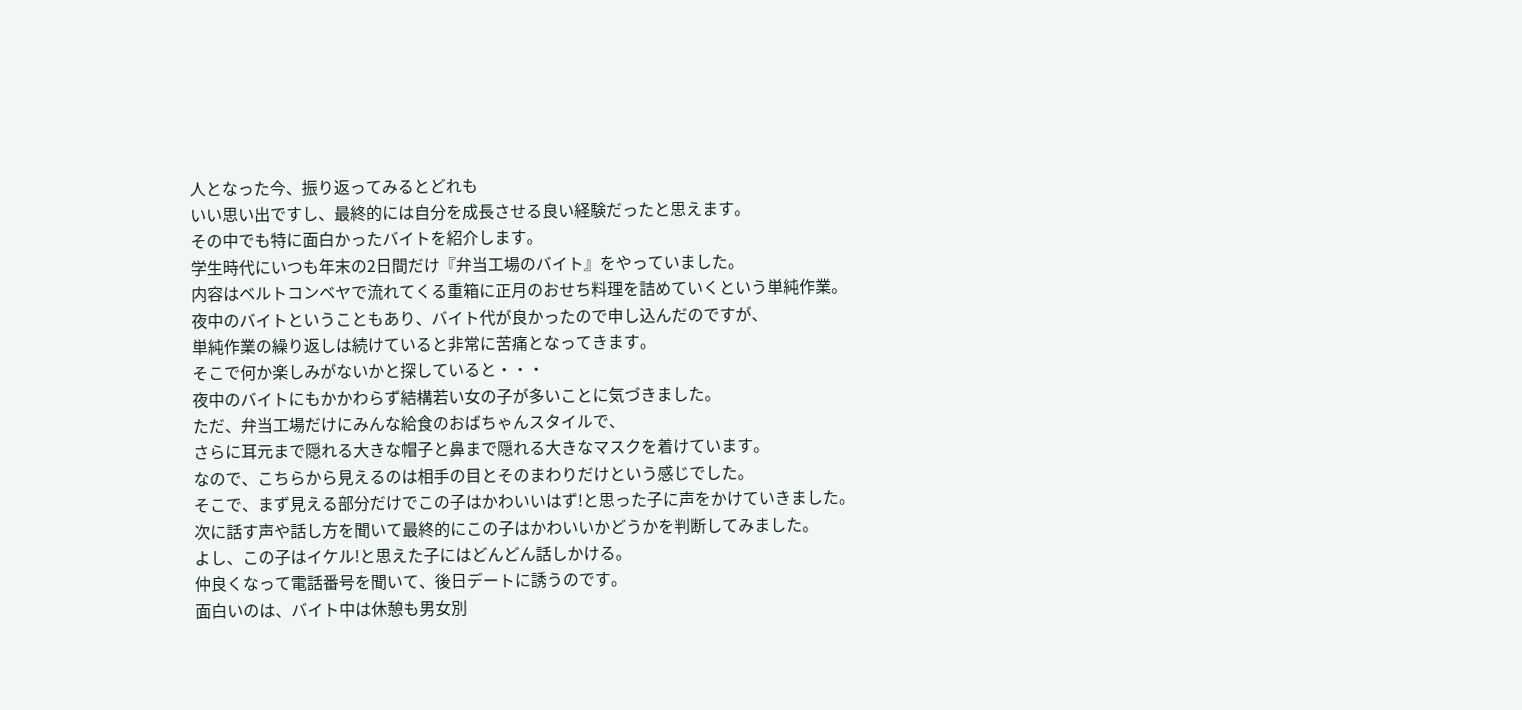人となった今、振り返ってみるとどれも
いい思い出ですし、最終的には自分を成長させる良い経験だったと思えます。
その中でも特に面白かったバイトを紹介します。
学生時代にいつも年末の2日間だけ『弁当工場のバイト』をやっていました。
内容はベルトコンベヤで流れてくる重箱に正月のおせち料理を詰めていくという単純作業。
夜中のバイトということもあり、バイト代が良かったので申し込んだのですが、
単純作業の繰り返しは続けていると非常に苦痛となってきます。
そこで何か楽しみがないかと探していると・・・
夜中のバイトにもかかわらず結構若い女の子が多いことに気づきました。
ただ、弁当工場だけにみんな給食のおばちゃんスタイルで、
さらに耳元まで隠れる大きな帽子と鼻まで隠れる大きなマスクを着けています。
なので、こちらから見えるのは相手の目とそのまわりだけという感じでした。
そこで、まず見える部分だけでこの子はかわいいはず!と思った子に声をかけていきました。
次に話す声や話し方を聞いて最終的にこの子はかわいいかどうかを判断してみました。
よし、この子はイケル!と思えた子にはどんどん話しかける。
仲良くなって電話番号を聞いて、後日デートに誘うのです。
面白いのは、バイト中は休憩も男女別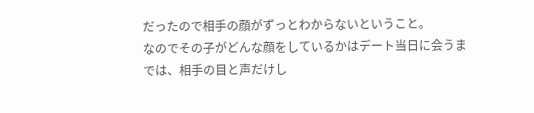だったので相手の顔がずっとわからないということ。
なのでその子がどんな顔をしているかはデート当日に会うまでは、相手の目と声だけし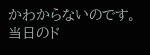かわからないのです。
当日のド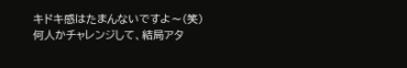キドキ感はたまんないですよ〜(笑)
何人かチャレンジして、結局アタ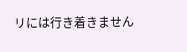リには行き着きません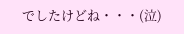でしたけどね・・・(泣)